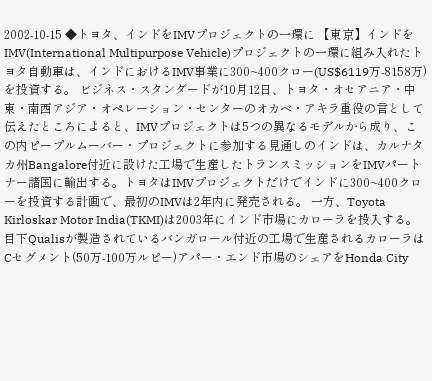2002-10-15 ◆トヨタ、インドをIMVプロジェクトの一環に 【東京】インドをIMV(International Multipurpose Vehicle)プロジェクトの一環に組み入れたトヨタ自動車は、インドにおけるIMV事業に300~400クロー(US$6119万-8158万)を投資する。 ビジネス・スタンダードが10月12日、トヨタ・オセアニア・中東・南西アジア・オペレーション・センターのオカベ・アキラ重役の言として伝えたところによると、IMVプロジェクトは5つの異なるモデルから成り、この内ピープルムーバー・プロジェクトに参加する見通しのインドは、カルナタカ州Bangalore付近に設けた工場で生産したトランスミッションをIMVパートナー諸国に輸出する。トヨタはIMVプロジェクトだけでインドに300~400クローを投資する計画で、最初のIMVは2年内に発売される。 一方、Toyota Kirloskar Motor India(TKMI)は2003年にインド市場にカローラを投入する。目下Qualisが製造されているバンガロール付近の工場で生産されるカローラはCセグメント(50万-100万ルピー)アパー・エンド市場のシェアをHonda City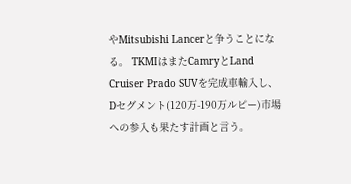やMitsubishi Lancerと争うことになる。 TKMIはまたCamryとLand Cruiser Prado SUVを完成車輸入し、Dセグメント(120万-190万ルピー)市場への参入も果たす計画と言う。